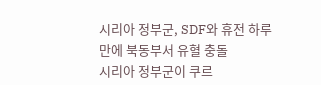시리아 정부군, SDF와 휴전 하루 만에 북동부서 유혈 충돌
시리아 정부군이 쿠르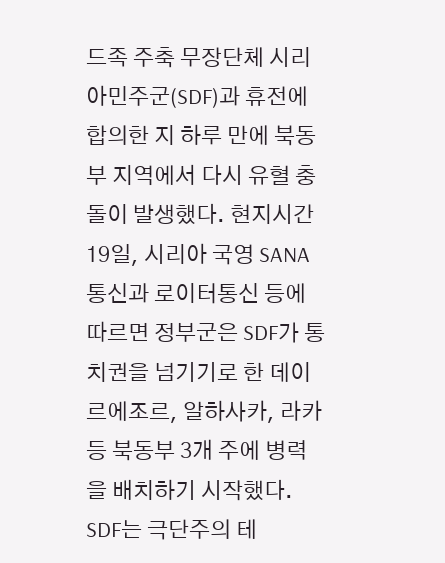드족 주축 무장단체 시리아민주군(SDF)과 휴전에 합의한 지 하루 만에 북동부 지역에서 다시 유혈 충돌이 발생했다. 현지시간 19일, 시리아 국영 SANA통신과 로이터통신 등에 따르면 정부군은 SDF가 통치권을 넘기기로 한 데이르에조르, 알하사카, 라카 등 북동부 3개 주에 병력을 배치하기 시작했다.
SDF는 극단주의 테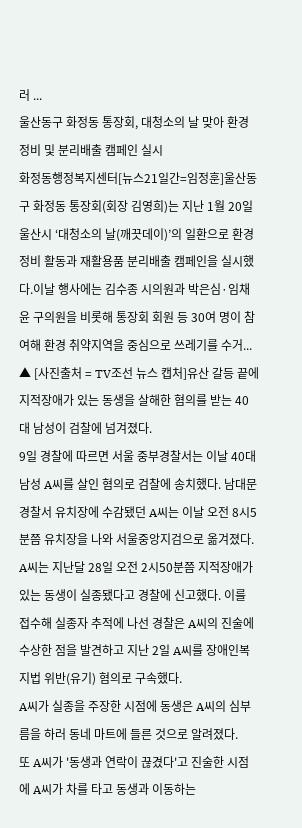러 ...
울산동구 화정동 통장회, 대청소의 날 맞아 환경정비 및 분리배출 캠페인 실시
화정동행정복지센터[뉴스21일간=임정훈]울산동구 화정동 통장회(회장 김영희)는 지난 1월 20일 울산시 ‘대청소의 날(깨끗데이)’의 일환으로 환경정비 활동과 재활용품 분리배출 캠페인을 실시했다.이날 행사에는 김수종 시의원과 박은심·임채윤 구의원을 비롯해 통장회 회원 등 30여 명이 참여해 환경 취약지역을 중심으로 쓰레기를 수거...
▲ [사진출처 = TV조선 뉴스 캡처]유산 갈등 끝에 지적장애가 있는 동생을 살해한 혐의를 받는 40대 남성이 검찰에 넘겨졌다.
9일 경찰에 따르면 서울 중부경찰서는 이날 40대 남성 A씨를 살인 혐의로 검찰에 송치했다. 남대문경찰서 유치장에 수감됐던 A씨는 이날 오전 8시5분쯤 유치장을 나와 서울중앙지검으로 옮겨졌다.
A씨는 지난달 28일 오전 2시50분쯤 지적장애가 있는 동생이 실종됐다고 경찰에 신고했다. 이를 접수해 실종자 추적에 나선 경찰은 A씨의 진술에 수상한 점을 발견하고 지난 2일 A씨를 장애인복지법 위반(유기) 혐의로 구속했다.
A씨가 실종을 주장한 시점에 동생은 A씨의 심부름을 하러 동네 마트에 들른 것으로 알려졌다.
또 A씨가 '동생과 연락이 끊겼다'고 진술한 시점에 A씨가 차를 타고 동생과 이동하는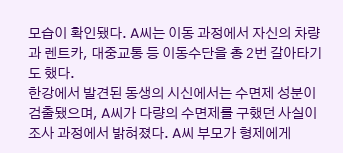모습이 확인됐다. A씨는 이동 과정에서 자신의 차량과 렌트카, 대중교통 등 이동수단을 총 2번 갈아타기도 했다.
한강에서 발견된 동생의 시신에서는 수면제 성분이 검출됐으며, A씨가 다량의 수면제를 구했던 사실이 조사 과정에서 밝혀졌다. A씨 부모가 형제에게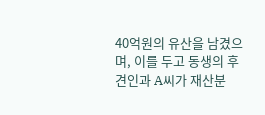40억원의 유산을 남겼으며, 이를 두고 동생의 후견인과 A씨가 재산분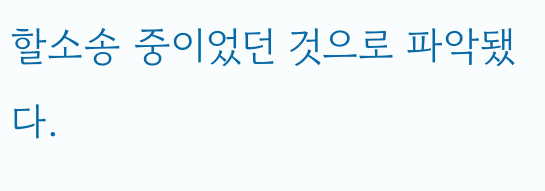할소송 중이었던 것으로 파악됐다.